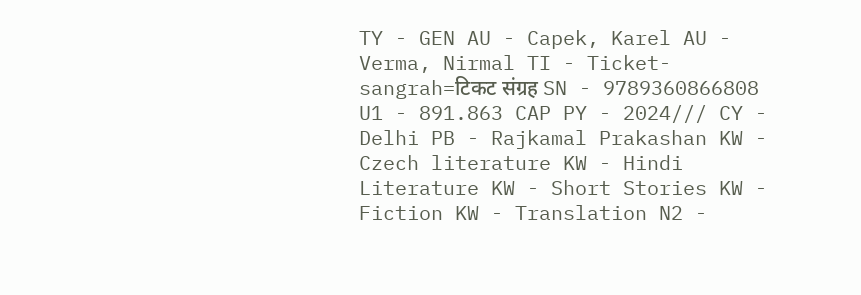TY - GEN AU - Capek, Karel AU - Verma, Nirmal TI - Ticket-sangrah=टिकट संग्रह SN - 9789360866808 U1 - 891.863 CAP PY - 2024/// CY - Delhi PB - Rajkamal Prakashan KW - Czech literature KW - Hindi Literature KW - Short Stories KW - Fiction KW - Translation N2 -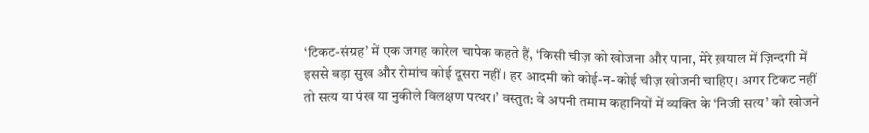‘टिकट-संग्रह’ में एक जगह कारेल चापेक कहते हैं, ‘किसी चीज़ को खोजना और पाना, मेरे ख़याल में ज़िन्दगी में इससे बड़ा सुख और रोमांच कोई दूसरा नहीं। हर आदमी को कोई-न-कोई चीज़ खोजनी चाहिए। अगर टिकट नहीं तो सत्य या पंख या नुकीले विलक्षण पत्थर।’ वस्तुत: वे अपनी तमाम कहानियों में व्यक्ति के ‘निजी सत्य’ को खोजने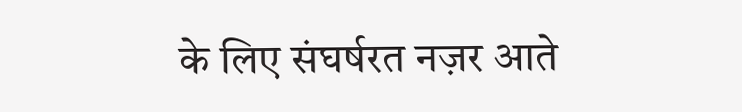के लिए संघर्षरत नज़र आते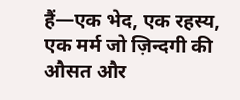हैं—एक भेद, एक रहस्य, एक मर्म जो ज़िन्दगी की औसत और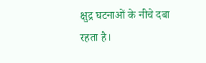क्षुद्र घटनाओं के नीचे दबा रहता है।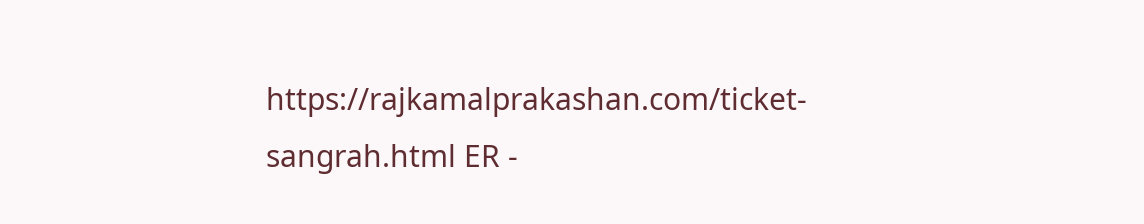https://rajkamalprakashan.com/ticket-sangrah.html ER -